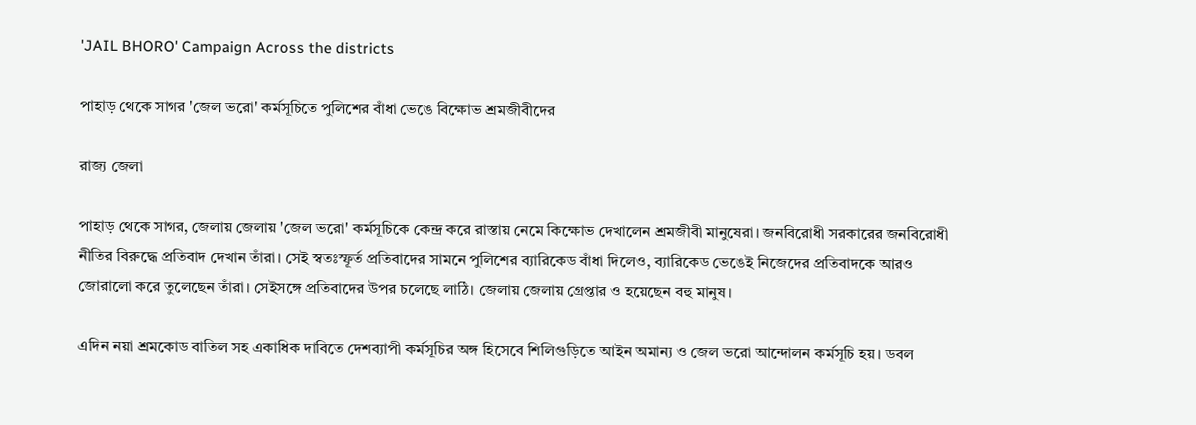'JAIL BHORO' Campaign Across the districts

পাহাড় থেকে সাগর 'জেল ভরো' কর্মসূচিতে পুলিশের বাঁধা ভেঙে বিক্ষোভ শ্রমজীবীদের

রাজ্য জেলা

পাহাড় থেকে সাগর, জেলায় জেলায় 'জেল ভরো' কর্মসূচিকে কেন্দ্র করে রাস্তায় নেমে কিক্ষোভ দেখালেন শ্রমজীবী মানুষেরা। জনবিরোধী সরকারের জনবিরোধী নীতির বিরুদ্ধে প্রতিবাদ দেখান তাঁরা। সেই স্বতঃস্ফূর্ত প্রতিবাদের সামনে পুলিশের ব্যারিকেড বাঁধা দিলেও, ব্যারিকেড ভেঙেই নিজেদের প্রতিবাদকে আরও জোরালো করে তুলেছেন তাঁরা। সেইসঙ্গে প্রতিবাদের উপর চলেছে লাঠি। জেলায় জেলায় গ্রেপ্তার ও হয়েছেন বহু মানুষ।

এদিন নয়া শ্রমকোড বাতিল সহ একাধিক দাবিতে দেশব্যাপী কর্মসূচির অঙ্গ হিসেবে শিলিগুড়িতে আইন অমান্য ও জেল ভরো আন্দোলন কর্মসূচি হয়। ডবল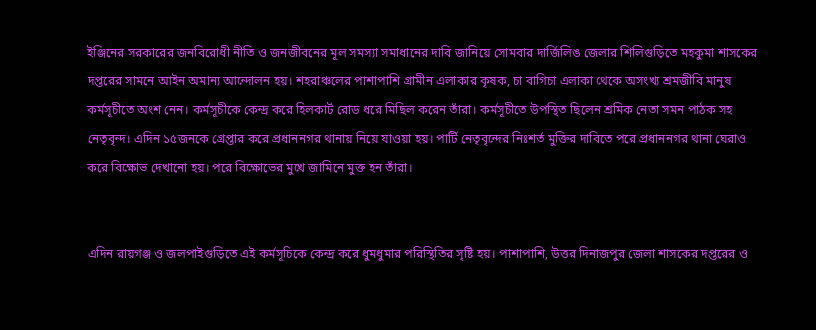ইঞ্জিনের সরকারের জনবিরোধী নীতি ও জনজীবনের মূল সমস্যা সমাধানের দাবি জানিয়ে সোমবার দার্জিলিঙ জেলার শিলিগুড়িতে মহকুমা শাসকের দপ্তরের সামনে আইন অমান্য আন্দোলন হয়। শহরাঞ্চলের পাশাপাশি গ্রামীন এলাকার কৃষক, চা বাগিচা এলাকা থেকে অসংখ্য শ্রমজীবি মানুষ কর্মসূচীতে অংশ নেন। কর্মসূচীকে কেন্দ্র করে হিলকার্ট রোড ধরে মিছিল করেন তাঁরা। কর্মসূচীতে উপস্থিত ছিলেন শ্রমিক নেতা সমন পাঠক সহ নেতৃবৃন্দ। এদিন ১৫জনকে গ্রেপ্তার করে প্রধাননগর থানায় নিয়ে যাওয়া হয়। পার্টি নেতৃবৃন্দের নিঃশর্ত মুক্তির দাবিতে পরে প্রধাননগর থানা ঘেরাও করে বিক্ষোভ দেখানো হয়। পরে বিক্ষোভের মুখে জামিনে মুক্ত হন তাঁরা।


এদিন রায়গঞ্জ ও জলপাইগুড়িতে এই কর্মসূচিকে কেন্দ্র করে ধুমধুমার পরিস্থিতির সৃষ্টি হয়। পাশাপাশি, উত্তর দিনাজপুর জেলা শাসকের দপ্তরের ও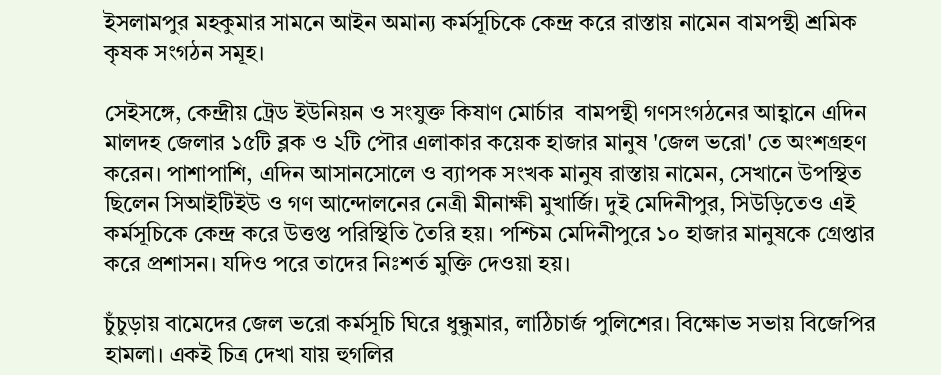ইসলামপুর মহকুমার সামনে আইন অমান্য কর্মসূচিকে কেন্দ্র করে রাস্তায় নামেন বামপন্থী শ্রমিক কৃষক সংগঠন সমূহ।

সেইসঙ্গে, কেন্দ্রীয় ট্রেড ইউনিয়ন ও সংযুক্ত কিষাণ মোর্চার  বামপন্থী গণসংগঠনের আহ্বানে এদিন মালদহ জেলার ১৫টি ব্লক ও ২টি পৌর এলাকার কয়েক হাজার মানুষ 'জেল ভরো' তে অংশগ্রহণ করেন। পাশাপাশি, এদিন আসানসোলে ও ব্যাপক সংখক মানুষ রাস্তায় নামেন, সেখানে উপস্থিত ছিলেন সিআইটিইউ ও গণ আন্দোলনের নেত্রী মীনাক্ষী মুখার্জি। দুই মেদিনীপুর, সিউড়িতেও এই কর্মসূচিকে কেন্দ্র করে উত্তপ্ত পরিস্থিতি তৈরি হয়। পশ্চিম মেদিনীপুরে ১০ হাজার মানুষকে গ্রেপ্তার করে প্রশাসন। যদিও পরে তাদের নিঃশর্ত মুক্তি দেওয়া হয়।

চুঁচুড়ায় বামেদের জেল ভরো কর্মসূচি ঘিরে ধুন্ধুমার, লাঠিচার্জ পুলিশের। বিক্ষোভ সভায় বিজেপির হামলা। একই চিত্র দেখা যায় হুগলির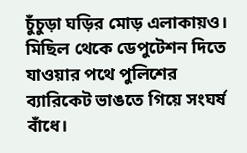চুঁচুড়া ঘড়ির মোড় এলাকায়ও। মিছিল থেকে ডেপুটেশন দিতে যাওয়ার পথে পুলিশের ব্যারিকেট ভাঙতে গিয়ে সংঘর্ষ বাঁধে।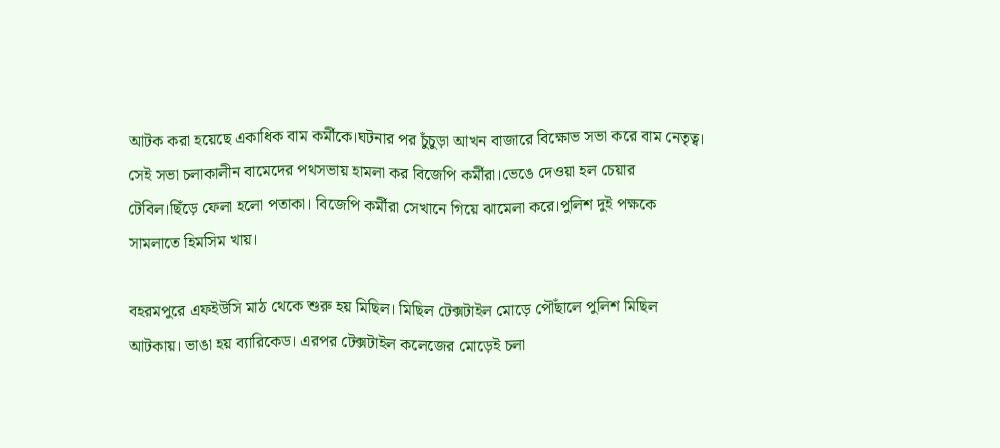আটক করা হয়েছে একাধিক বাম কর্মীকে।ঘটনার পর চুঁচুড়া আখন বাজারে বিক্ষোভ সভা করে বাম নেতৃত্ব। সেই সভা চলাকালীন বামেদের পথসভায় হামলা কর বিজেপি কর্মীরা।ভেঙে দেওয়া হল চেয়ার টেবিল।ছিঁড়ে ফেলা হলো পতাকা। বিজেপি কর্মীরা সেখানে গিয়ে ঝামেলা করে।পুলিশ দুই পক্ষকে সামলাতে হিমসিম খায়।

বহরমপুরে এফইউসি মাঠ থেকে শুরু হয় মিছিল। মিছিল টেক্সটাইল মোড়ে পৌঁছালে পুলিশ মিছিল আটকায়। ভাঙা হয় ব্যারিকেড। এরপর টেক্সটাইল কলেজের মোড়েই চলা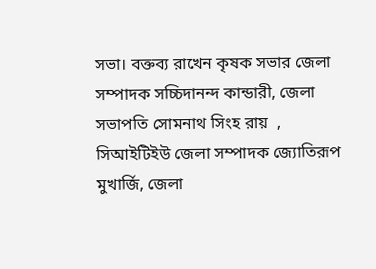সভা। বক্তব্য রাখেন কৃষক সভার জেলা সম্পাদক সচ্চিদানন্দ কান্ডারী, জেলা সভাপতি সোমনাথ সিংহ রায়  ,  সিআইটিইউ জেলা সম্পাদক জ্যোতিরূপ মুখার্জি, জেলা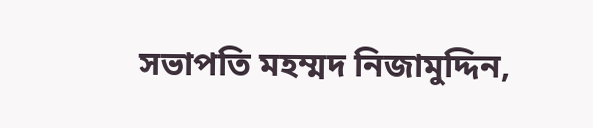সভাপতি মহম্মদ নিজামুদ্দিন,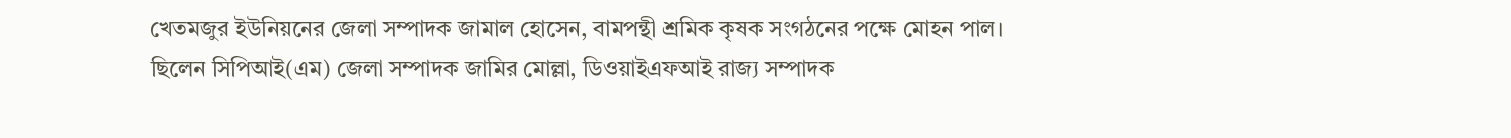খেতমজুর ইউনিয়নের জেলা সম্পাদক জামাল হোসেন, বামপন্থী শ্রমিক কৃষক সংগঠনের পক্ষে মোহন পাল। ছিলেন সিপিআই(এম) জেলা সম্পাদক জামির মোল্লা, ডিওয়াইএফআই রাজ্য সম্পাদক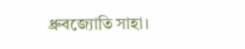ধ্রুবজ্যোতি সাহা।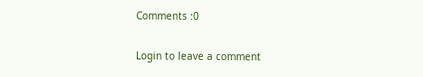Comments :0

Login to leave a comment